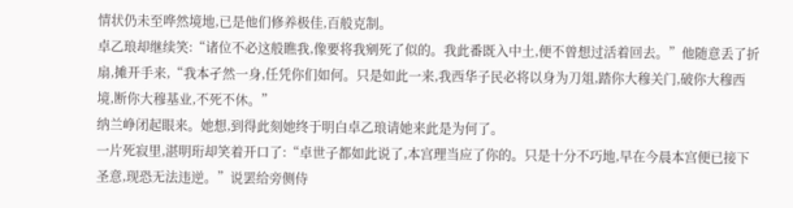情状仍未至哗然境地,已是他们修养极佳,百般克制。
卓乙琅却继续笑:“诸位不必这般瞧我,像要将我剜死了似的。我此番既入中土,便不曾想过活着回去。”他随意丢了折扇,摊开手来,“我本孑然一身,任凭你们如何。只是如此一来,我西华子民必将以身为刀俎,踏你大穆关门,破你大穆西境,断你大穆基业,不死不休。”
纳兰峥闭起眼来。她想,到得此刻她终于明白卓乙琅请她来此是为何了。
一片死寂里,湛明珩却笑着开口了:“卓世子都如此说了,本宫理当应了你的。只是十分不巧地,早在今晨本宫便已接下圣意,现恐无法违逆。”说罢给旁侧侍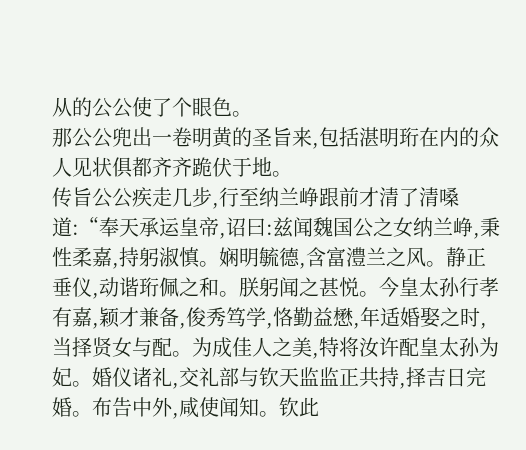从的公公使了个眼色。
那公公兜出一卷明黄的圣旨来,包括湛明珩在内的众人见状俱都齐齐跪伏于地。
传旨公公疾走几步,行至纳兰峥跟前才清了清嗓道:“奉天承运皇帝,诏曰:兹闻魏国公之女纳兰峥,秉性柔嘉,持躬淑慎。娴明毓德,含富澧兰之风。静正垂仪,动谐珩佩之和。朕躬闻之甚悦。今皇太孙行孝有嘉,颖才兼备,俊秀笃学,恪勤益懋,年适婚娶之时,当择贤女与配。为成佳人之美,特将汝许配皇太孙为妃。婚仪诸礼,交礼部与钦天监监正共持,择吉日完婚。布告中外,咸使闻知。钦此